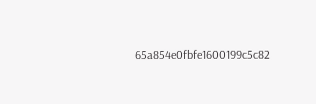65a854e0fbfe1600199c5c82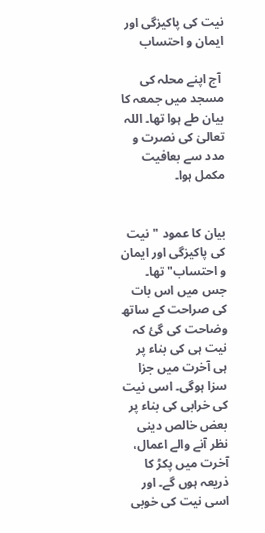نیت کی پاکیزگی اور ایمان و احتساب

 آج اپنے محلہ کی مسجد میں جمعہ کا بیان طے ہوا تھا۔ اللہ تعالیٰ کی نصرت و مدد سے بعافیت مکمل ہوا۔


بیان کا عمود "نیت کی پاکیزگی اور ایمان و احتساب" تھا۔ جس میں اس بات کی صراحت کے ساتھ وضاحت کی گئ کہ نیت ہی کی بناء پر ہی آخرت میں جزا سزا ہوگی۔ اسی نیت کی خرابی کی بناء پر بعض خالص دینی نظر آنے والے اعمال، آخرت میں پکڑ کا ذریعہ ہوں گے۔ اور اسی نیت کی خوبی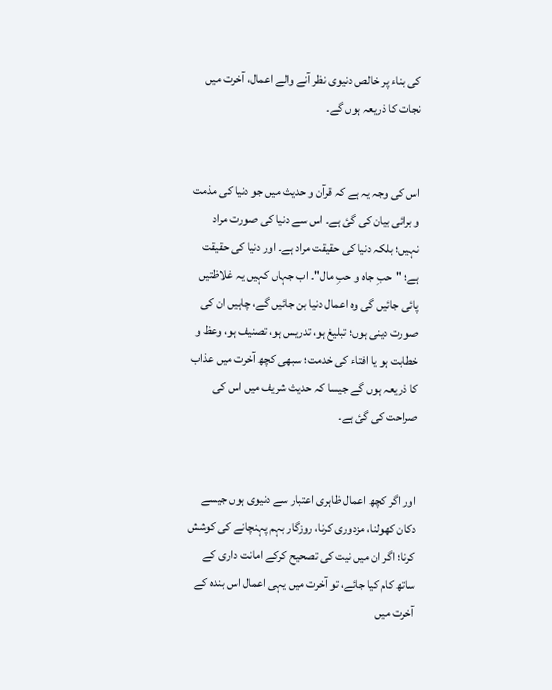کی بناء پر خالص دنیوی نظر آنے والے اعمال، آخرت میں نجات کا ذریعہ ہوں گے۔


اس کی وجہ یہ ہے کہ قرآن و حدیث میں جو دنیا کی مذمت و برائی بیان کی گئ ہے۔ اس سے دنیا کی صورت مراد نہیں؛ بلکہ دنیا کی حقیقت مراد ہے۔ اور دنیا کی حقیقت ہے؛ "حبِ جاہ و حبِ مال"۔ اب جہاں کہیں یہ غلاظتیں پائی جائیں گی وہ اعمال دنیا بن جائیں گے، چاہیں ان کی صورت دینی ہوں؛ تبلیغ ہو، تدریس ہو، تصنیف ہو، وعظ و خطابت ہو یا افتاء کی خدمت؛ سبھی کچھ آخرت میں عذاب کا ذریعہ ہوں گے جیسا کہ حدیث شریف میں اس کی صراحت کی گئ ہے۔


اور اگر کچھ اعمال ظاہری اعتبار سے دنیوی ہوں جیسے دکان کھولنا، مزدوری کرنا، روزگار بہم پہنچانے کی کوشش کرنا؛ اگر ان میں نیت کی تصحیح کرکے امانت داری کے ساتھ کام کیا جائے، تو آخرت میں یہی اعمال اس بندہ کے آخرت میں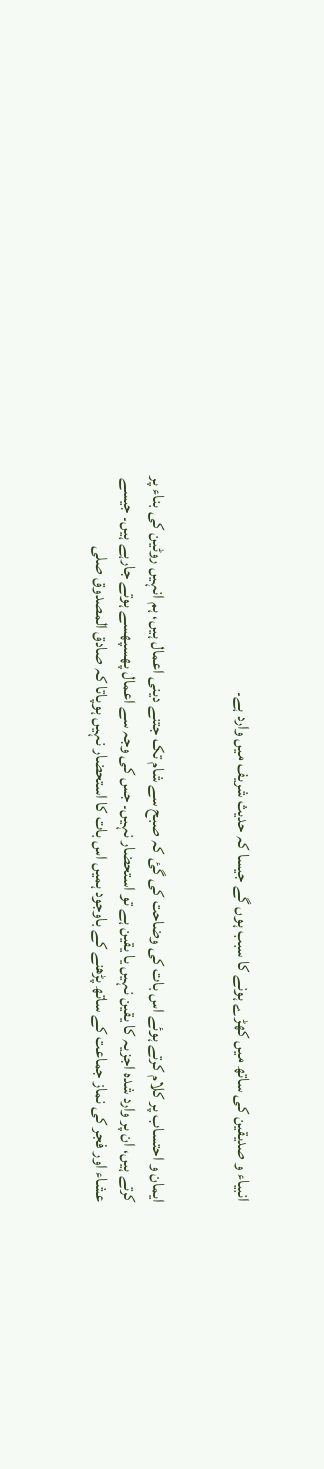انبیاء و صدیقین کی ساتھ میں کھڑے ہونے کا سبب ہوں گے جیسا کہ حدیث شریف میں وارد ہے۔


ایمان و احتساب پر کلام کرتے ہوئے اس بات کی وضاحت کی گئ کہ صبح سے شام تک جتنے دینی اعمال ہیں، ہم انہیں روٹین کی بناء پر کرتے ہیں، ان پر وارد شدہ اجزیہ کا یقین نہیں یا یقین ہے تو استحضار نہیں۔ جس کی وجہ سے اعمال پھسپھسے ہوتے جارہے ہیں۔ جیسے عشاء اور فجر کی نماز جماعت کے ساتھ پڑھنے کے باوجود ہمیں اس بات کا استحضار نہیں ہوپاتا کہ صادق المصدوق صلی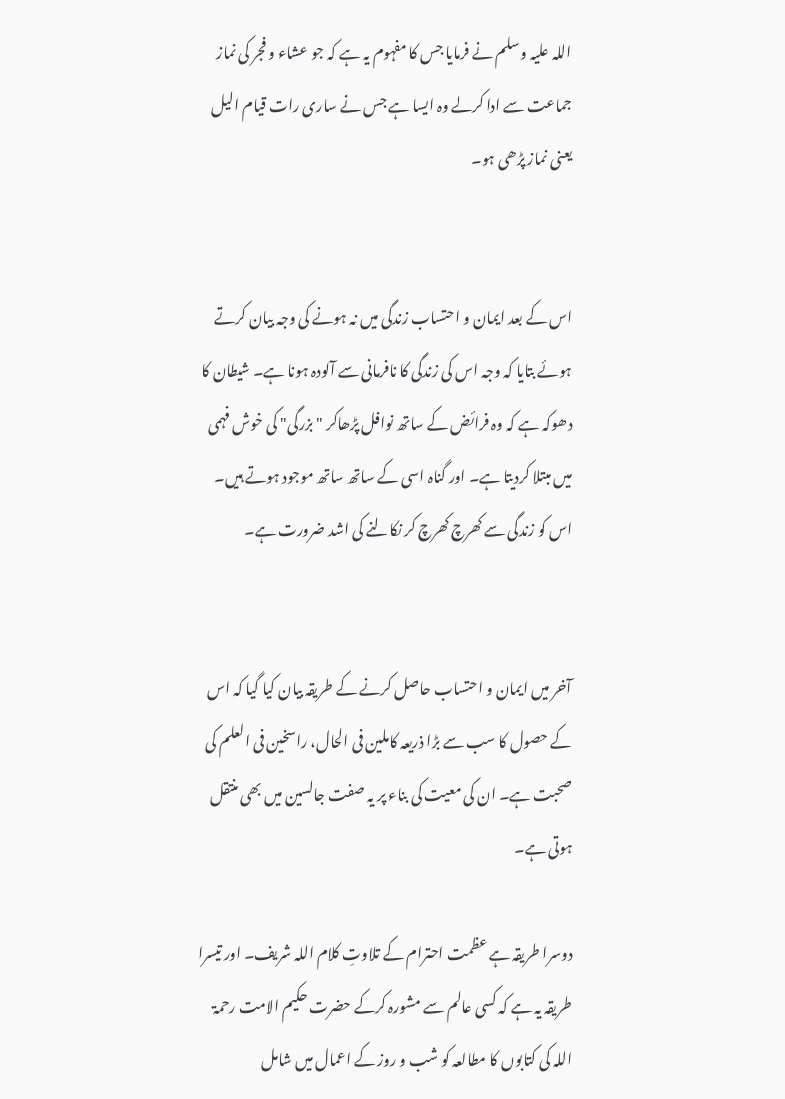اللہ علیہ وسلم نے فرمایا جس کا مفہوم یہ ہے کہ جو عشاء و فجر کی نماز جماعت سے ادا کرلے وہ ایسا ہے جس نے ساری رات قیام الیل یعنی نماز پڑھی ہو۔


اس کے بعد ایمان و احتساب زندگی میں نہ ہونے کی وجہ بیان کرتے ہوئے بتایا کہ وجہ اس کی زندگی کا نافرمانی سے آلودہ ہونا ہے۔ شیطان کا دھوکہ ہے کہ وہ فرائض کے ساتھ نوافل پڑھاکر "بزرگی" کی خوش فہمی میں مبتلا کردیتا ہے۔ اور گناہ اسی کے ساتھ ساتھ موجود ہوتے ہیں۔ اس کو زندگی سے کھرچ کھرچ کر نکالنے کی اشد ضرورت ہے۔


آخر میں ایمان و احتساب حاصل کرنے کے طریقہ بیان کیا گیا کہ اس کے حصول کا سب سے بڑا ذریعہ کاملین فی الحال، راسخین فی العلم کی صحبت ہے۔ ان کی معیت کی بناء پر یہ صفت جالسین میں بھی منتقل ہوتی ہے۔

دوسرا طریقہ ہے عظمت احترام کے تلاوتِ کلام اللہ شریف۔ اور تیسرا طریقہ یہ ہے کہ کسی عالم سے مشورہ کرکے حضرت حکیم الامت رحمۃ اللہ کی کتابوں کا مطالعہ کو شب و روز کے اعمال میں شامل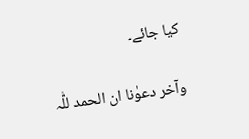کیا جائے۔

وآخر دعوٰنا ان الحمد للّٰہ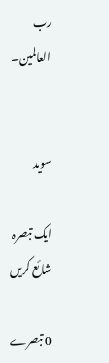رب العالمین۔


سوید

ایک تبصرہ شائع کریں

0 تبصرے